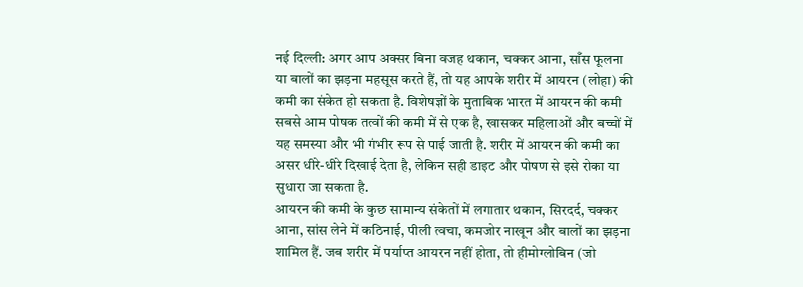नई दिल्ली: अगर आप अक्सर बिना वजह थकान, चक्कर आना, साँस फूलना या बालों का झड़ना महसूस करते हैं, तो यह आपके शरीर में आयरन (लोहा) की कमी का संकेत हो सकता है. विशेषज्ञों के मुताबिक भारत में आयरन की कमी सबसे आम पोषक तत्वों की कमी में से एक है, खासकर महिलाओं और बच्चों में यह समस्या और भी गंभीर रूप से पाई जाती है. शरीर में आयरन की कमी का असर धीरे-धीरे दिखाई देता है, लेकिन सही डाइट और पोषण से इसे रोका या सुधारा जा सकता है.
आयरन की कमी के कुछ सामान्य संकेतों में लगातार थकान, सिरदर्द, चक्कर आना, सांस लेने में कठिनाई, पीली त्वचा, कमजोर नाखून और बालों का झड़ना शामिल हैं. जब शरीर में पर्याप्त आयरन नहीं होता, तो हीमोग्लोबिन (जो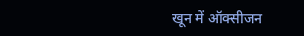खून में ऑक्सीजन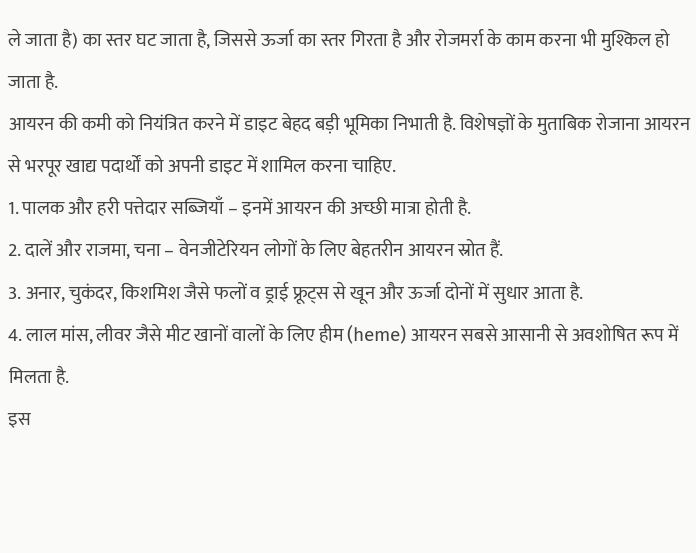ले जाता है) का स्तर घट जाता है, जिससे ऊर्जा का स्तर गिरता है और रोजमर्रा के काम करना भी मुश्किल हो जाता है.
आयरन की कमी को नियंत्रित करने में डाइट बेहद बड़ी भूमिका निभाती है. विशेषज्ञों के मुताबिक रोजाना आयरन से भरपूर खाद्य पदार्थों को अपनी डाइट में शामिल करना चाहिए.
1. पालक और हरी पत्तेदार सब्जियाँ – इनमें आयरन की अच्छी मात्रा होती है.
2. दालें और राजमा, चना – वेनजीटेरियन लोगों के लिए बेहतरीन आयरन स्रोत हैं.
3. अनार, चुकंदर, किशमिश जैसे फलों व ड्राई फ्रूट्स से खून और ऊर्जा दोनों में सुधार आता है.
4. लाल मांस, लीवर जैसे मीट खानों वालों के लिए हीम (heme) आयरन सबसे आसानी से अवशोषित रूप में मिलता है.
इस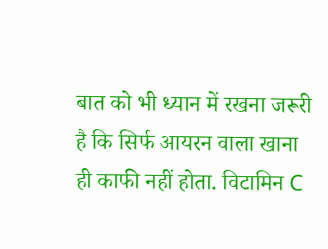बात को भी ध्यान में रखना जरूरी है कि सिर्फ आयरन वाला खाना ही काफी नहीं होता. विटामिन C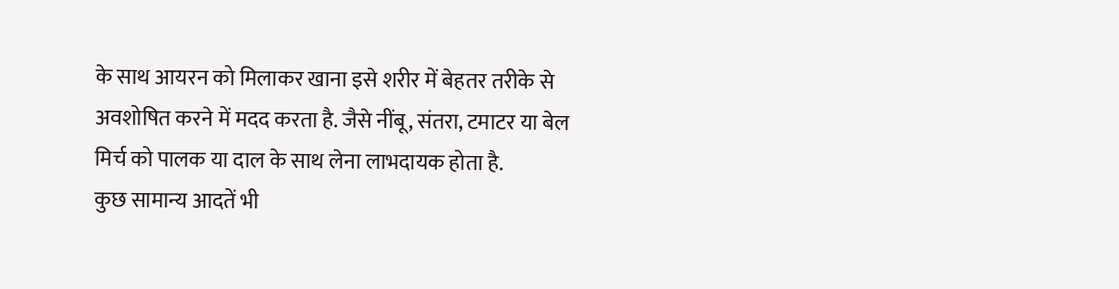के साथ आयरन को मिलाकर खाना इसे शरीर में बेहतर तरीके से अवशोषित करने में मदद करता है. जैसे नींबू, संतरा, टमाटर या बेल मिर्च को पालक या दाल के साथ लेना लाभदायक होता है.
कुछ सामान्य आदतें भी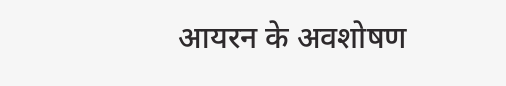आयरन के अवशोषण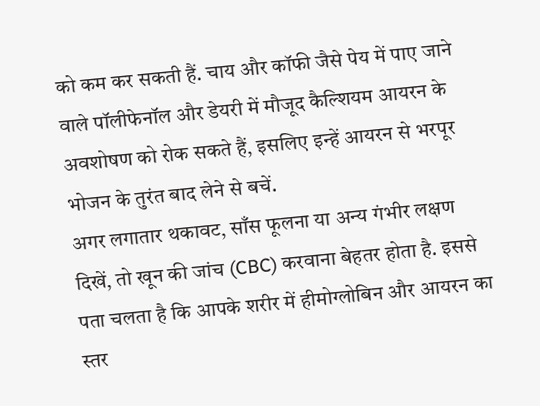को कम कर सकती हैं. चाय और कॉफी जैसे पेय में पाए जाने वाले पॉलीफेनॉल और डेयरी में मौजूद कैल्शियम आयरन के अवशोषण को रोक सकते हैं, इसलिए इन्हें आयरन से भरपूर भोजन के तुरंत बाद लेने से बचें.
अगर लगातार थकावट, साँस फूलना या अन्य गंभीर लक्षण दिखें, तो खून की जांच (CBC) करवाना बेहतर होता है. इससे पता चलता है कि आपके शरीर में हीमोग्लोबिन और आयरन का स्तर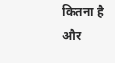कितना है और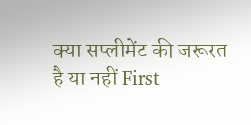क्या सप्लीमेंट की जरूरत है या नहीं First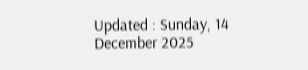Updated : Sunday, 14 December 2025